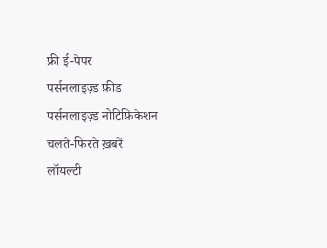फ्री ई-पेपर
पर्सनलाइज़्ड फ़ीड
पर्सनलाइज़्ड नोटिफ़िकेशन
चलते-फिरते ख़बरें
लॉयल्टी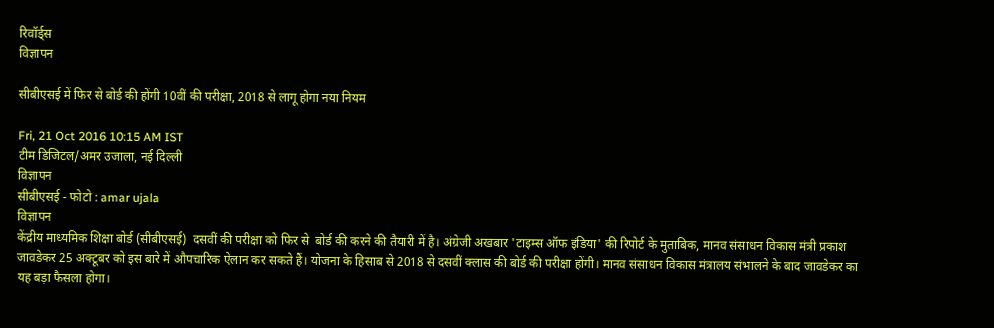रिवॉर्ड्स
विज्ञापन

सीबीएसई में फिर से बोर्ड की होंगी 10वीं की परीक्षा, 2018 से लागू होगा नया नियम

Fri, 21 Oct 2016 10:15 AM IST
टीम डिजिटल/अमर उजाला, नई दिल्ली
विज्ञापन
सीबीएसई - फोटो : amar ujala
विज्ञापन
केंद्रीय माध्यमिक शिक्षा बोर्ड (सीबीएसई)  दसवीं की परीक्षा को फिर से  बोर्ड की करने की तैयारी में है। अंग्रेजी अखबार 'टाइम्स ऑफ इंडिया' की रिपोर्ट के मुताबिक, मानव संसाधन विकास मंत्री प्रकाश जावडेकर 25 अक्टूबर को इस बारे में औपचारिक ऐलान कर सकते हैं। योजना के हिसाब से 2018 से दसवीं क्लास की बोर्ड की परीक्षा होंगी। मानव संसाधन विकास मंत्रालय संभालने के बाद जावडेकर का यह बड़ा फैसला होगा।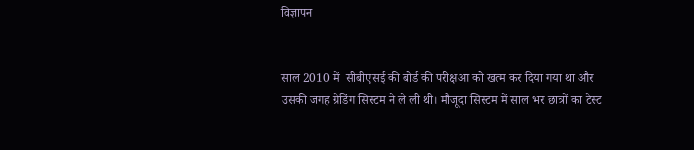विज्ञापन


साल 2010 में  सीबीएसई की बोर्ड की परीक्षआ को खत्म कर दिया गया था और उसकी जगह ग्रेडिंग सिस्टम ने ले ली थी। मौजूदा सिस्टम में साल भर छात्रों का टेस्ट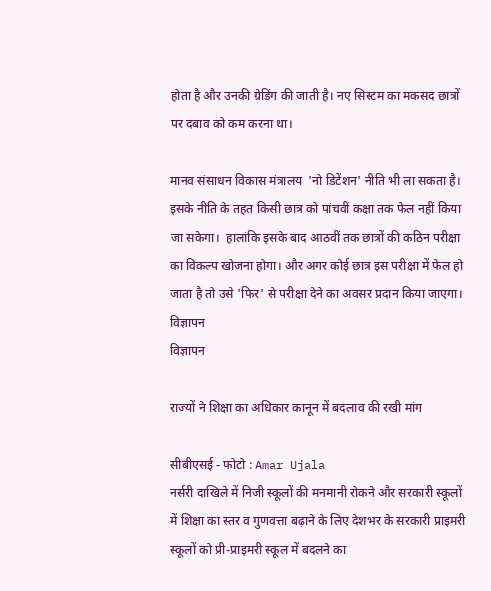होता है और उनकी ग्रेडिंग की जाती है। नए सिस्टम का मकसद छात्रों पर दबाव को कम करना था।

मानव संसाधन विकास मंत्रालय  'नो डिटेंशन' नीति भी ला सकता है। इसके नीति के तहत किसी छात्र को पांचवीं कक्षा तक फेल नहीं किया जा सकेगा।  हालांकि इसके बाद आठवीं तक छात्रों की कठिन परीक्षा का विकल्प खोजना होगा। और अगर कोई छात्र इस परीक्षा में फेल हो जाता है तो उसे 'फिर' से परीक्षा देने का अवसर प्रदान किया जाएगा।
विज्ञापन
विज्ञापन

राज्यों ने शिक्षा का अधिकार कानून में बदलाव की रखी मांग

सीबीएसई - फोटो : Amar Ujala
नर्सरी दाखिले में निजी स्कूलों की मनमानी रोकने और सरकारी स्कूलों में शिक्षा का स्तर व गुणवत्ता बढ़ाने के लिए देशभर के सरकारी प्राइमरी स्कूलों को प्री-प्राइमरी स्कूल में बदलने का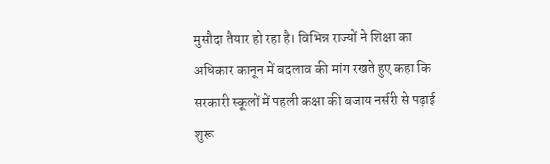मुसौदा तैयार हो रहा है। विभिन्न राज्यों ने शिक्षा का अधिकार कानून में बदलाव की मांग रखते हुए कहा कि सरकारी स्कूलों में पहली कक्षा की बजाय नर्सरी से पढ़ाई शुरू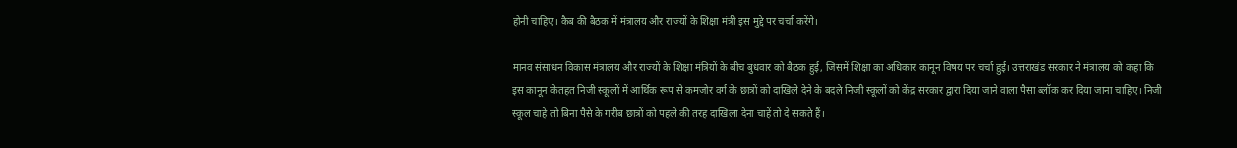होनी चाहिए। कैब की बैठक में मंत्रालय और राज्यों के शिक्षा मंत्री इस मुद्दे पर चर्चा करेंगे।

मानव संसाधन विकास मंत्रालय और राज्यों के शिक्षा मंत्रियों के बीच बुधवार को बैठक हुई, जिसमें शिक्षा का अधिकार कानून विषय पर चर्चा हुई। उत्तराखंड सरकार ने मंत्रालय को कहा कि इस कानून केतहत निजी स्कूलों में आर्थिक रूप से कमजोर वर्ग के छात्रों को दाखिले देने के बदले निजी स्कूलों को केंद्र सरकार द्वारा दिया जाने वाला पैसा ब्लॉक कर दिया जाना चाहिए। निजी स्कूल चाहे तो बिना पैसे के गरीब छात्रों को पहले की तरह दाखिला देना चाहें तो दे सकते हैं।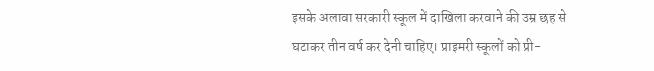इसके अलावा सरकारी स्कूल में दाखिला करवाने की उम्र छह से घटाकर तीन वर्ष कर देनी चाहिए। प्राइमरी स्कूलों को प्री-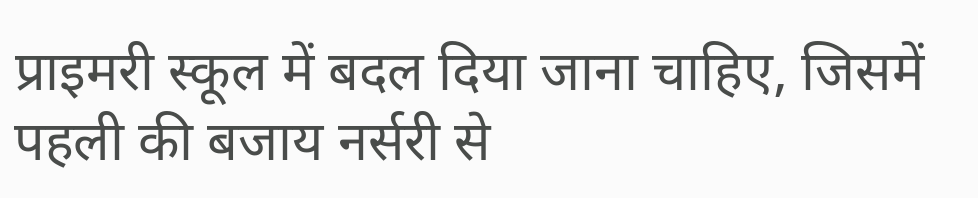प्राइमरी स्कूल में बदल दिया जाना चाहिए, जिसमें पहली की बजाय नर्सरी से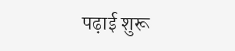पढ़ाई शुरू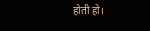होती हो।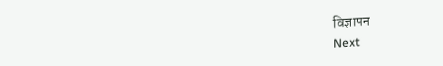विज्ञापन
Next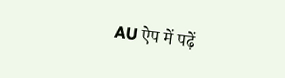AU ऐप में पढ़ें